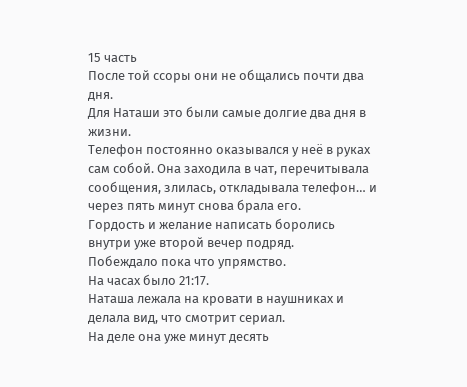15 часть
После той ссоры они не общались почти два дня.
Для Наташи это были самые долгие два дня в жизни.
Телефон постоянно оказывался у неё в руках сам собой. Она заходила в чат, перечитывала сообщения, злилась, откладывала телефон… и через пять минут снова брала его.
Гордость и желание написать боролись внутри уже второй вечер подряд.
Побеждало пока что упрямство.
На часах было 21:17.
Наташа лежала на кровати в наушниках и делала вид, что смотрит сериал.
На деле она уже минут десять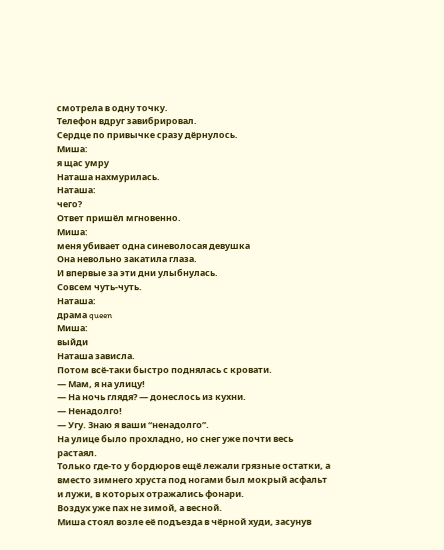смотрела в одну точку.
Телефон вдруг завибрировал.
Сердце по привычке сразу дёрнулось.
Миша:
я щас умру
Наташа нахмурилась.
Наташа:
чего?
Ответ пришёл мгновенно.
Миша:
меня убивает одна синеволосая девушка
Она невольно закатила глаза.
И впервые за эти дни улыбнулась.
Совсем чуть-чуть.
Наташа:
драма queen
Миша:
выйди
Наташа зависла.
Потом всё-таки быстро поднялась с кровати.
— Мам, я на улицу!
— На ночь глядя? — донеслось из кухни.
— Ненадолго!
— Угу. Знаю я ваши “ненадолго”.
На улице было прохладно, но снег уже почти весь растаял.
Только где-то у бордюров ещё лежали грязные остатки, а вместо зимнего хруста под ногами был мокрый асфальт и лужи, в которых отражались фонари.
Воздух уже пах не зимой, а весной.
Миша стоял возле её подъезда в чёрной худи, засунув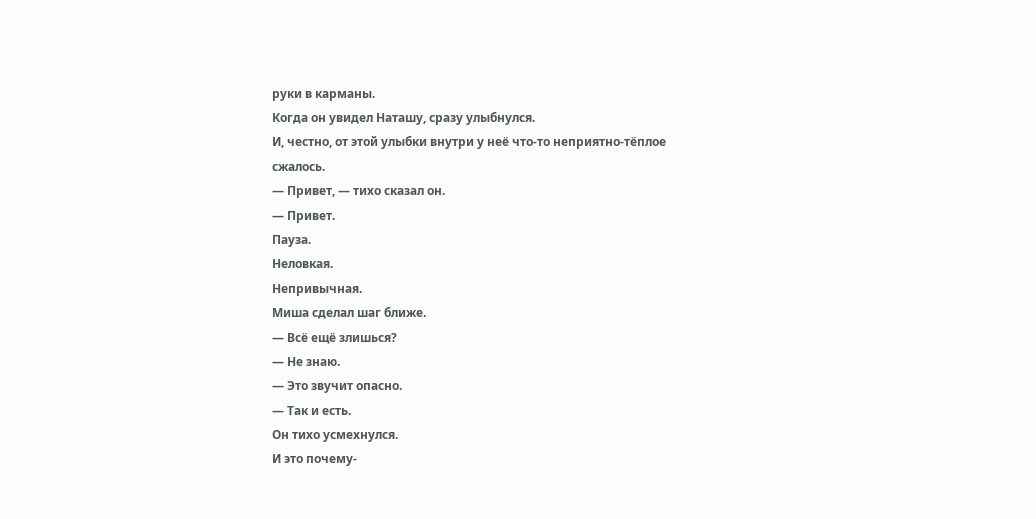руки в карманы.
Когда он увидел Наташу, сразу улыбнулся.
И, честно, от этой улыбки внутри у неё что-то неприятно-тёплое сжалось.
— Привет, — тихо сказал он.
— Привет.
Пауза.
Неловкая.
Непривычная.
Миша сделал шаг ближе.
— Всё ещё злишься?
— Не знаю.
— Это звучит опасно.
— Так и есть.
Он тихо усмехнулся.
И это почему-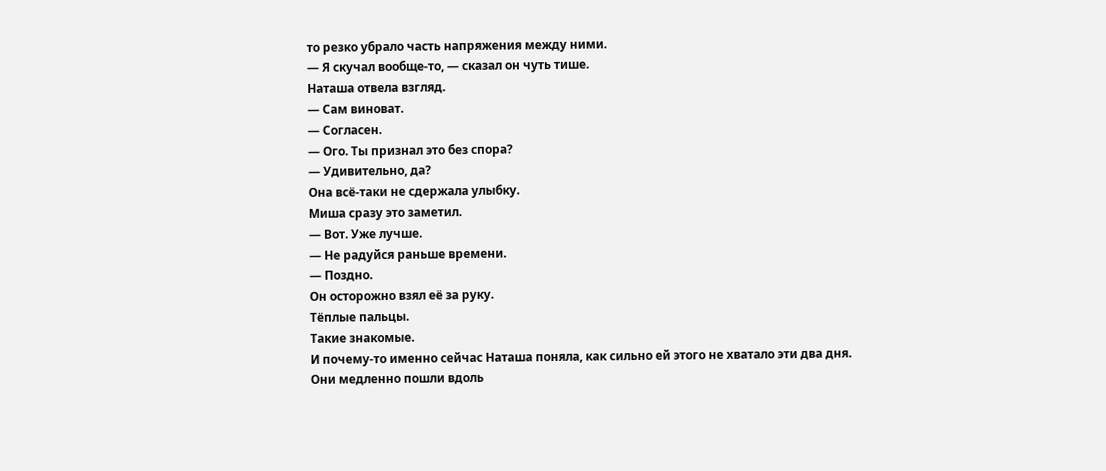то резко убрало часть напряжения между ними.
— Я скучал вообще-то, — сказал он чуть тише.
Наташа отвела взгляд.
— Сам виноват.
— Согласен.
— Ого. Ты признал это без спора?
— Удивительно, да?
Она всё-таки не сдержала улыбку.
Миша сразу это заметил.
— Вот. Уже лучше.
— Не радуйся раньше времени.
— Поздно.
Он осторожно взял её за руку.
Тёплые пальцы.
Такие знакомые.
И почему-то именно сейчас Наташа поняла, как сильно ей этого не хватало эти два дня.
Они медленно пошли вдоль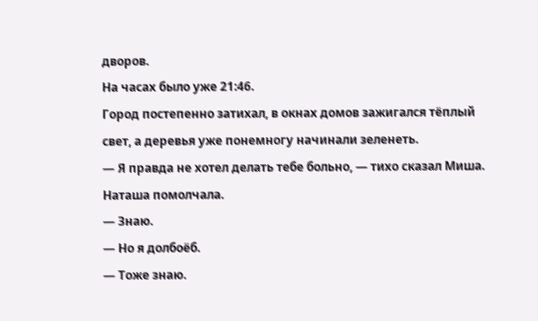дворов.
На часах было уже 21:46.
Город постепенно затихал, в окнах домов зажигался тёплый свет, а деревья уже понемногу начинали зеленеть.
— Я правда не хотел делать тебе больно, — тихо сказал Миша.
Наташа помолчала.
— Знаю.
— Но я долбоёб.
— Тоже знаю.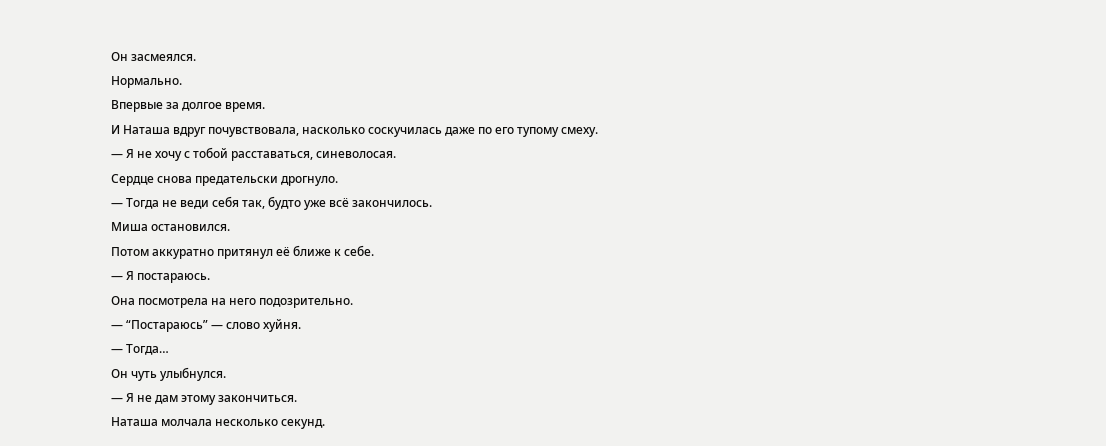Он засмеялся.
Нормально.
Впервые за долгое время.
И Наташа вдруг почувствовала, насколько соскучилась даже по его тупому смеху.
— Я не хочу с тобой расставаться, синеволосая.
Сердце снова предательски дрогнуло.
— Тогда не веди себя так, будто уже всё закончилось.
Миша остановился.
Потом аккуратно притянул её ближе к себе.
— Я постараюсь.
Она посмотрела на него подозрительно.
— “Постараюсь” — слово хуйня.
— Тогда…
Он чуть улыбнулся.
— Я не дам этому закончиться.
Наташа молчала несколько секунд.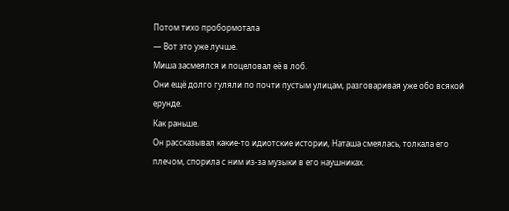Потом тихо пробормотала
— Вот это уже лучше.
Миша засмеялся и поцеловал её в лоб.
Они ещё долго гуляли по почти пустым улицам, разговаривая уже обо всякой ерунде.
Как раньше.
Он рассказывал какие-то идиотские истории, Наташа смеялась, толкала его плечом, спорила с ним из-за музыки в его наушниках.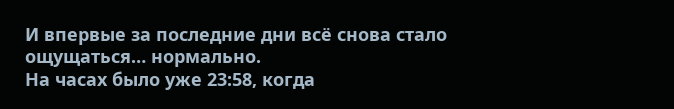И впервые за последние дни всё снова стало ощущаться… нормально.
На часах было уже 23:58, когда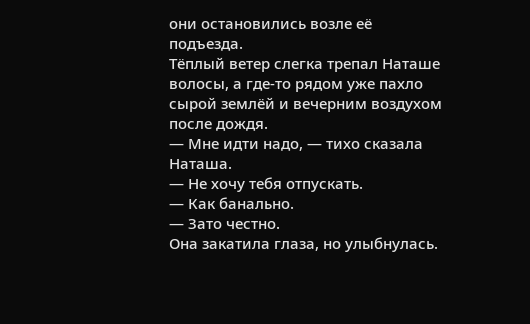они остановились возле её подъезда.
Тёплый ветер слегка трепал Наташе волосы, а где-то рядом уже пахло сырой землёй и вечерним воздухом после дождя.
— Мне идти надо, — тихо сказала Наташа.
— Не хочу тебя отпускать.
— Как банально.
— Зато честно.
Она закатила глаза, но улыбнулась.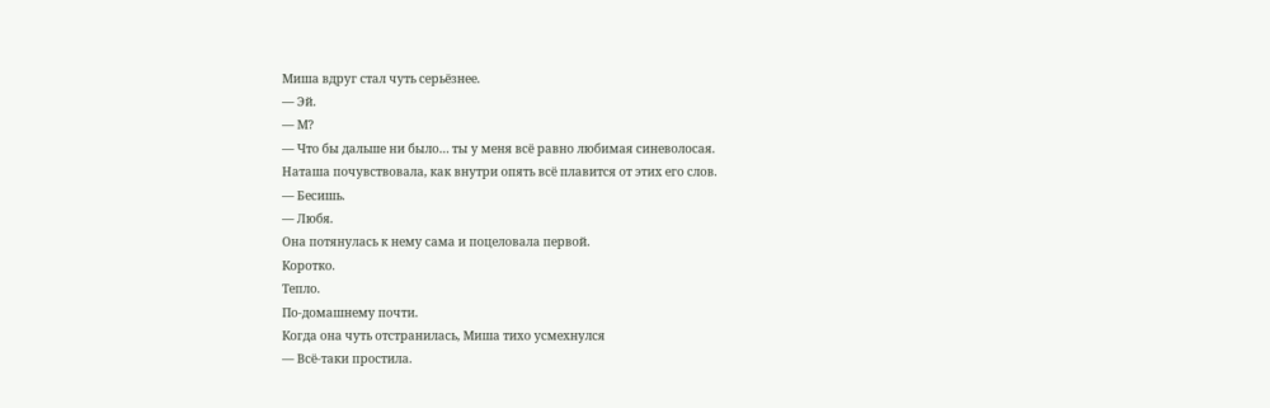Миша вдруг стал чуть серьёзнее.
— Эй.
— М?
— Что бы дальше ни было… ты у меня всё равно любимая синеволосая.
Наташа почувствовала, как внутри опять всё плавится от этих его слов.
— Бесишь.
— Любя.
Она потянулась к нему сама и поцеловала первой.
Коротко.
Тепло.
По-домашнему почти.
Когда она чуть отстранилась, Миша тихо усмехнулся
— Всё-таки простила.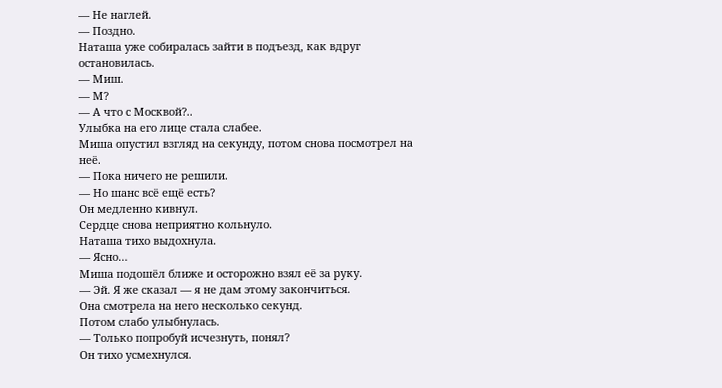— Не наглей.
— Поздно.
Наташа уже собиралась зайти в подъезд, как вдруг остановилась.
— Миш.
— М?
— А что с Москвой?..
Улыбка на его лице стала слабее.
Миша опустил взгляд на секунду, потом снова посмотрел на неё.
— Пока ничего не решили.
— Но шанс всё ещё есть?
Он медленно кивнул.
Сердце снова неприятно кольнуло.
Наташа тихо выдохнула.
— Ясно…
Миша подошёл ближе и осторожно взял её за руку.
— Эй. Я же сказал — я не дам этому закончиться.
Она смотрела на него несколько секунд.
Потом слабо улыбнулась.
— Только попробуй исчезнуть, понял?
Он тихо усмехнулся.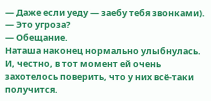— Даже если уеду — заебу тебя звонками).
— Это угроза?
— Обещание.
Наташа наконец нормально улыбнулась.
И, честно, в тот момент ей очень захотелось поверить, что у них всё-таки получится.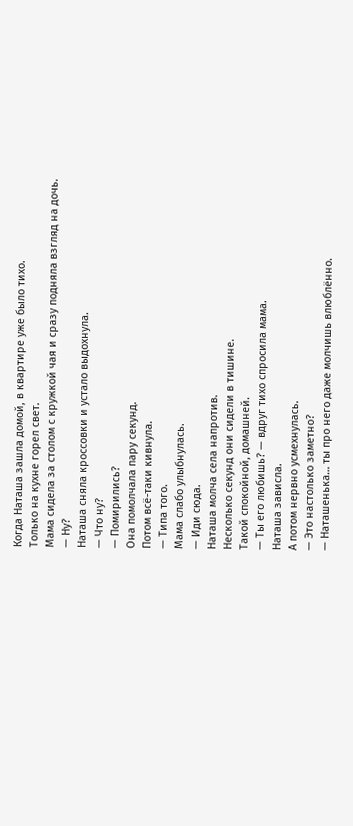Когда Наташа зашла домой, в квартире уже было тихо.
Только на кухне горел свет.
Мама сидела за столом с кружкой чая и сразу подняла взгляд на дочь.
— Ну?
Наташа сняла кроссовки и устало выдохнула.
— Что ну?
— Помирились?
Она помолчала пару секунд.
Потом всё-таки кивнула.
— Типа того.
Мама слабо улыбнулась.
— Иди сюда.
Наташа молча села напротив.
Несколько секунд они сидели в тишине.
Такой спокойной, домашней.
— Ты его любишь? — вдруг тихо спросила мама.
Наташа зависла.
А потом нервно усмехнулась.
— Это настолько заметно?
— Наташенька… ты про него даже молчишь влюблённо.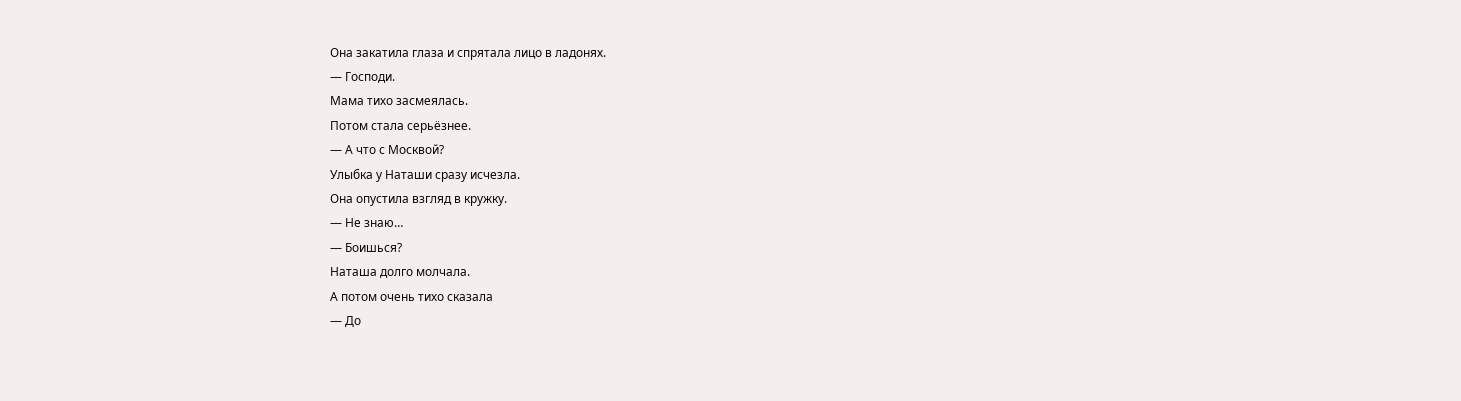Она закатила глаза и спрятала лицо в ладонях.
— Господи.
Мама тихо засмеялась.
Потом стала серьёзнее.
— А что с Москвой?
Улыбка у Наташи сразу исчезла.
Она опустила взгляд в кружку.
— Не знаю…
— Боишься?
Наташа долго молчала.
А потом очень тихо сказала
— До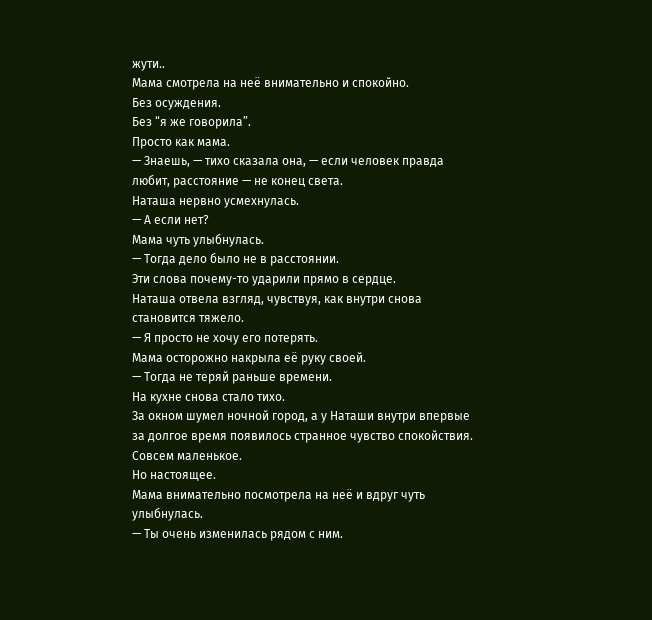жути..
Мама смотрела на неё внимательно и спокойно.
Без осуждения.
Без “я же говорила”.
Просто как мама.
— Знаешь, — тихо сказала она, — если человек правда любит, расстояние — не конец света.
Наташа нервно усмехнулась.
— А если нет?
Мама чуть улыбнулась.
— Тогда дело было не в расстоянии.
Эти слова почему-то ударили прямо в сердце.
Наташа отвела взгляд, чувствуя, как внутри снова становится тяжело.
— Я просто не хочу его потерять.
Мама осторожно накрыла её руку своей.
— Тогда не теряй раньше времени.
На кухне снова стало тихо.
За окном шумел ночной город, а у Наташи внутри впервые за долгое время появилось странное чувство спокойствия.
Совсем маленькое.
Но настоящее.
Мама внимательно посмотрела на неё и вдруг чуть улыбнулась.
— Ты очень изменилась рядом с ним.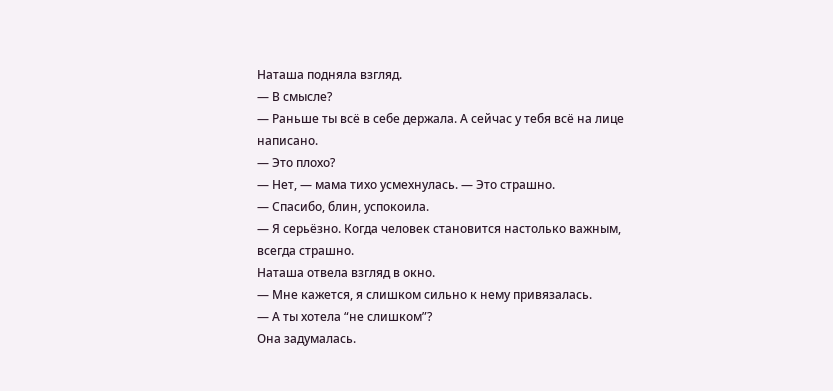Наташа подняла взгляд.
— В смысле?
— Раньше ты всё в себе держала. А сейчас у тебя всё на лице написано.
— Это плохо?
— Нет, — мама тихо усмехнулась. — Это страшно.
— Спасибо, блин, успокоила.
— Я серьёзно. Когда человек становится настолько важным, всегда страшно.
Наташа отвела взгляд в окно.
— Мне кажется, я слишком сильно к нему привязалась.
— А ты хотела “не слишком”?
Она задумалась.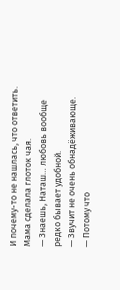И почему-то не нашлась, что ответить.
Мама сделала глоток чая.
— Знаешь, Наташ… любовь вообще редко бывает удобной.
— Звучит не очень обнадёживающе.
— Потому что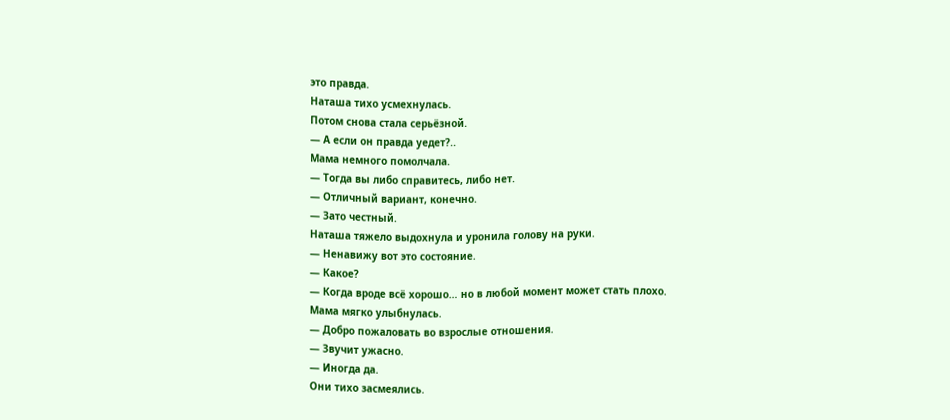это правда.
Наташа тихо усмехнулась.
Потом снова стала серьёзной.
— А если он правда уедет?..
Мама немного помолчала.
— Тогда вы либо справитесь, либо нет.
— Отличный вариант, конечно.
— Зато честный.
Наташа тяжело выдохнула и уронила голову на руки.
— Ненавижу вот это состояние.
— Какое?
— Когда вроде всё хорошо… но в любой момент может стать плохо.
Мама мягко улыбнулась.
— Добро пожаловать во взрослые отношения.
— Звучит ужасно.
— Иногда да.
Они тихо засмеялись.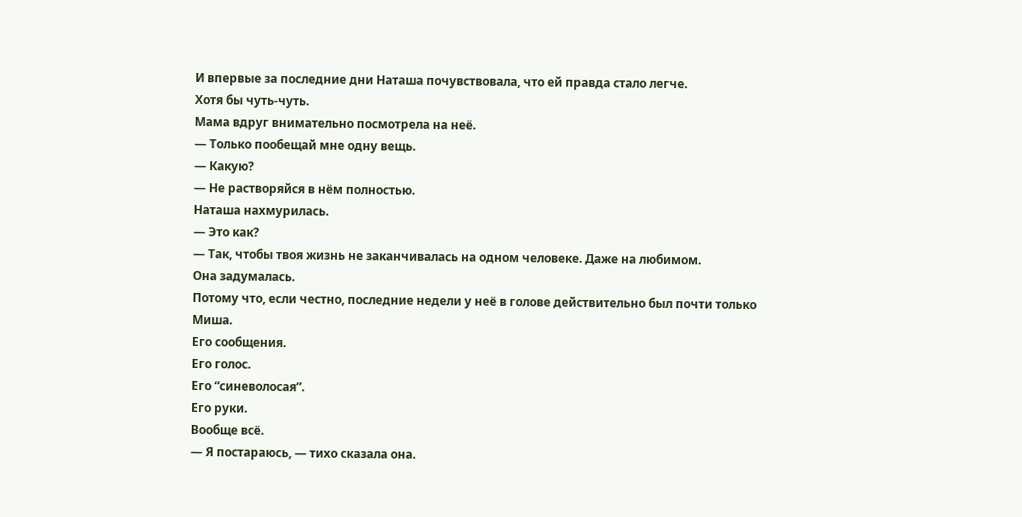И впервые за последние дни Наташа почувствовала, что ей правда стало легче.
Хотя бы чуть-чуть.
Мама вдруг внимательно посмотрела на неё.
— Только пообещай мне одну вещь.
— Какую?
— Не растворяйся в нём полностью.
Наташа нахмурилась.
— Это как?
— Так, чтобы твоя жизнь не заканчивалась на одном человеке. Даже на любимом.
Она задумалась.
Потому что, если честно, последние недели у неё в голове действительно был почти только Миша.
Его сообщения.
Его голос.
Его “синеволосая”.
Его руки.
Вообще всё.
— Я постараюсь, — тихо сказала она.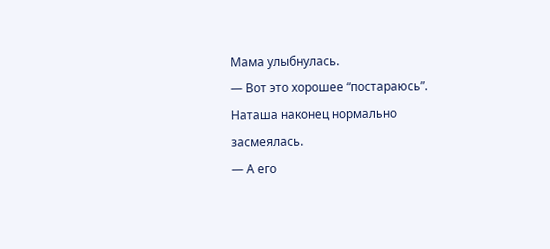Мама улыбнулась.
— Вот это хорошее “постараюсь”.
Наташа наконец нормально засмеялась.
— А его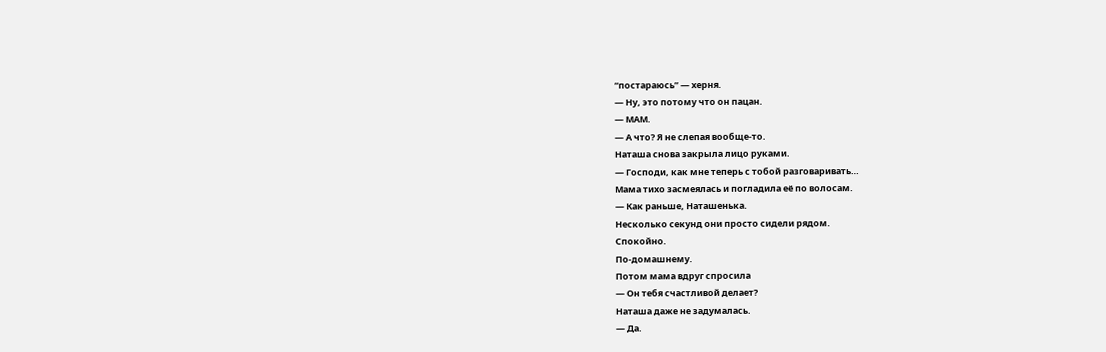“постараюсь” — херня.
— Ну, это потому что он пацан.
— МАМ.
— А что? Я не слепая вообще-то.
Наташа снова закрыла лицо руками.
— Господи, как мне теперь с тобой разговаривать…
Мама тихо засмеялась и погладила её по волосам.
— Как раньше, Наташенька.
Несколько секунд они просто сидели рядом.
Спокойно.
По-домашнему.
Потом мама вдруг спросила
— Он тебя счастливой делает?
Наташа даже не задумалась.
— Да.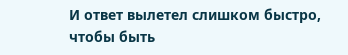И ответ вылетел слишком быстро, чтобы быть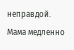неправдой.
Мама медленно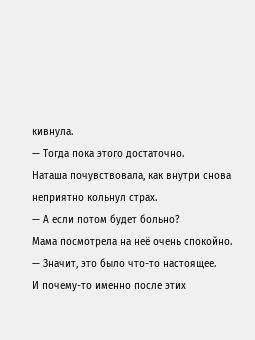кивнула.
— Тогда пока этого достаточно.
Наташа почувствовала, как внутри снова неприятно кольнул страх.
— А если потом будет больно?
Мама посмотрела на неё очень спокойно.
— Значит, это было что-то настоящее.
И почему-то именно после этих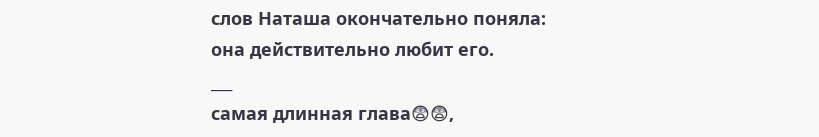слов Наташа окончательно поняла:
она действительно любит его.
___
самая длинная глава😨😨,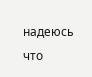надеюсь что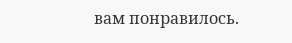вам понравилось.